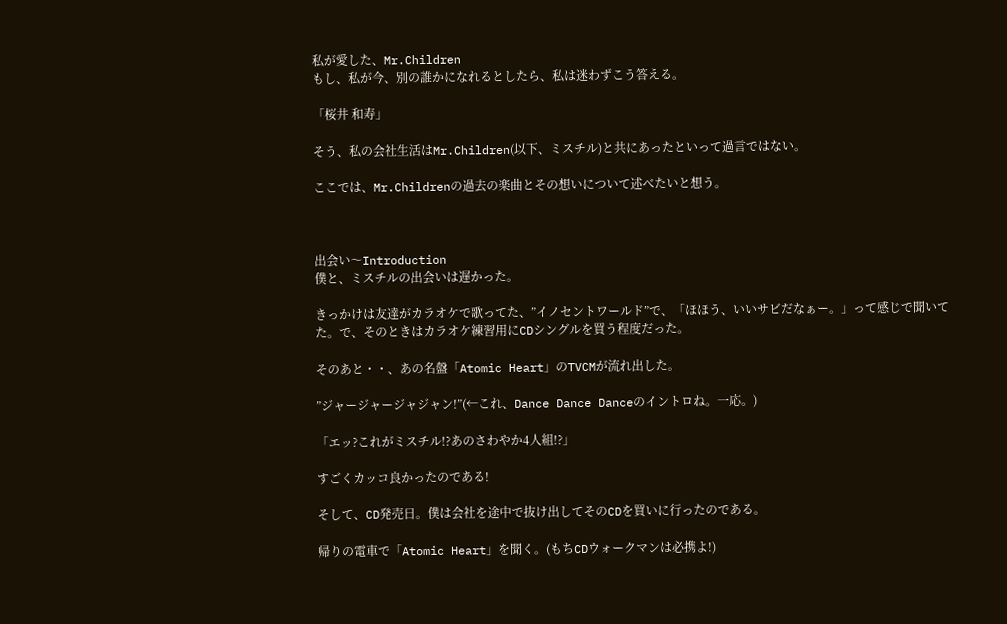私が愛した、Mr.Children
もし、私が今、別の誰かになれるとしたら、私は迷わずこう答える。

「桜井 和寿」

そう、私の会社生活はMr.Children(以下、ミスチル)と共にあったといって過言ではない。

ここでは、Mr.Childrenの過去の楽曲とその想いについて述べたいと想う。



出会い〜Introduction
僕と、ミスチルの出会いは遅かった。

きっかけは友達がカラオケで歌ってた、”イノセントワールド”で、「ほほう、いいサビだなぁー。」って感じで聞いてた。で、そのときはカラオケ練習用にCDシングルを買う程度だった。

そのあと・・、あの名盤「Atomic Heart」のTVCMが流れ出した。

”ジャージャージャジャン!”(←これ、Dance Dance Danceのイントロね。一応。)

「エッ?これがミスチル!?あのさわやか4人組!?」

すごくカッコ良かったのである!

そして、CD発売日。僕は会社を途中で抜け出してそのCDを買いに行ったのである。

帰りの電車で「Atomic Heart」を聞く。(もちCDウォークマンは必携よ!)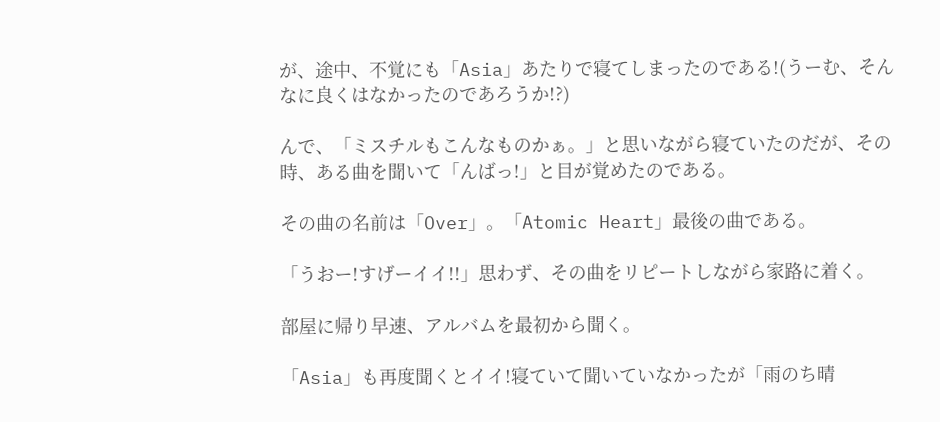が、途中、不覚にも「Asia」あたりで寝てしまったのである!(うーむ、そんなに良くはなかったのであろうか!?)

んで、「ミスチルもこんなものかぁ。」と思いながら寝ていたのだが、その時、ある曲を聞いて「んばっ!」と目が覚めたのである。

その曲の名前は「Over」。「Atomic Heart」最後の曲である。

「うおー!すげーイイ!!」思わず、その曲をリピートしながら家路に着く。

部屋に帰り早速、アルバムを最初から聞く。

「Asia」も再度聞くとイイ!寝ていて聞いていなかったが「雨のち晴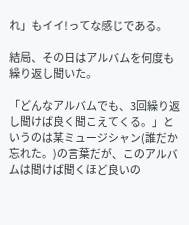れ」もイイ!ってな感じである。

結局、その日はアルバムを何度も繰り返し聞いた。

「どんなアルバムでも、3回繰り返し聞けば良く聞こえてくる。」というのは某ミュージシャン(誰だか忘れた。)の言葉だが、このアルバムは聞けば聞くほど良いの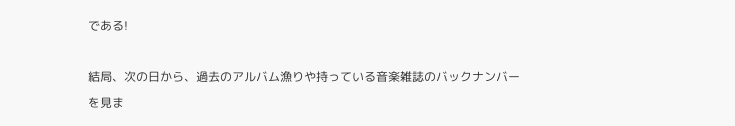である!

結局、次の日から、過去のアルバム漁りや持っている音楽雑誌のバックナンバーを見ま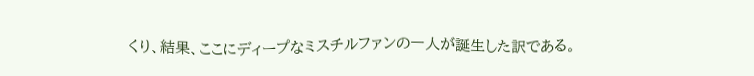くり、結果、ここにディープなミスチルファンの一人が誕生した訳である。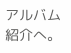アルバム紹介へ。